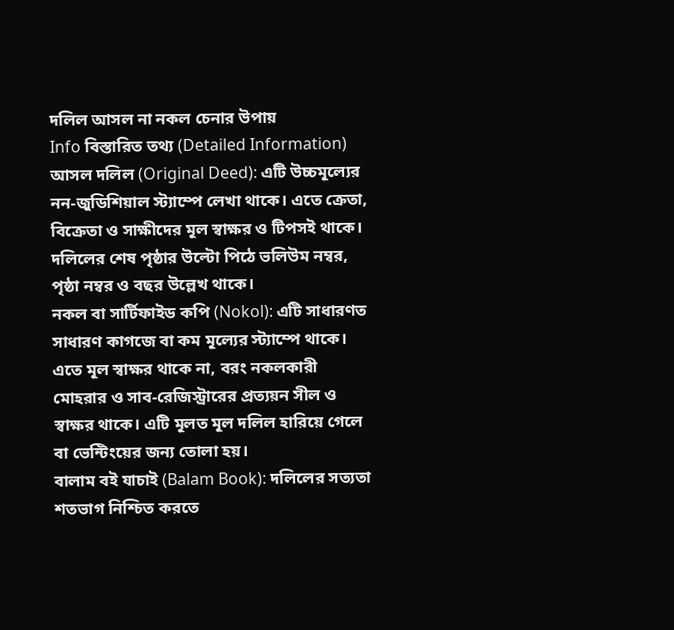দলিল আসল না নকল চেনার উপায়
Info বিস্তারিত তথ্য (Detailed Information)
আসল দলিল (Original Deed): এটি উচ্চমূল্যের নন-জুডিশিয়াল স্ট্যাম্পে লেখা থাকে। এতে ক্রেতা, বিক্রেতা ও সাক্ষীদের মূল স্বাক্ষর ও টিপসই থাকে। দলিলের শেষ পৃষ্ঠার উল্টো পিঠে ভলিউম নম্বর, পৃষ্ঠা নম্বর ও বছর উল্লেখ থাকে।
নকল বা সার্টিফাইড কপি (Nokol): এটি সাধারণত সাধারণ কাগজে বা কম মূল্যের স্ট্যাম্পে থাকে। এতে মূল স্বাক্ষর থাকে না, বরং নকলকারী মোহরার ও সাব-রেজিস্ট্রারের প্রত্যয়ন সীল ও স্বাক্ষর থাকে। এটি মূলত মূল দলিল হারিয়ে গেলে বা ভেন্টিংয়ের জন্য তোলা হয়।
বালাম বই যাচাই (Balam Book): দলিলের সত্যতা শতভাগ নিশ্চিত করতে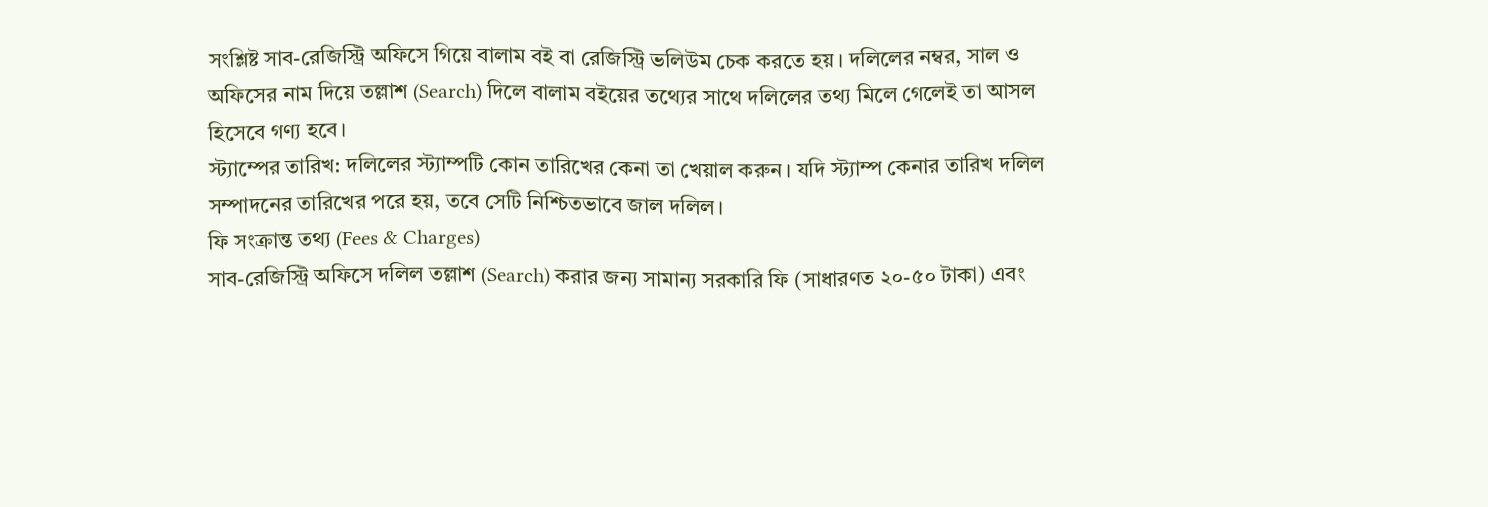সংশ্লিষ্ট সাব-রেজিস্ট্রি অফিসে গিয়ে বালাম বই বা রেজিস্ট্রি ভলিউম চেক করতে হয়। দলিলের নম্বর, সাল ও অফিসের নাম দিয়ে তল্লাশ (Search) দিলে বালাম বইয়ের তথ্যের সাথে দলিলের তথ্য মিলে গেলেই তা আসল হিসেবে গণ্য হবে।
স্ট্যাম্পের তারিখ: দলিলের স্ট্যাম্পটি কোন তারিখের কেনা তা খেয়াল করুন। যদি স্ট্যাম্প কেনার তারিখ দলিল সম্পাদনের তারিখের পরে হয়, তবে সেটি নিশ্চিতভাবে জাল দলিল।
ফি সংক্রান্ত তথ্য (Fees & Charges)
সাব-রেজিস্ট্রি অফিসে দলিল তল্লাশ (Search) করার জন্য সামান্য সরকারি ফি (সাধারণত ২০-৫০ টাকা) এবং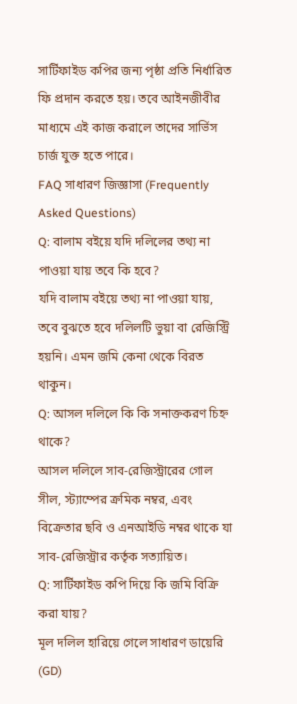সার্টিফাইড কপির জন্য পৃষ্ঠা প্রতি নির্ধারিত ফি প্রদান করতে হয়। তবে আইনজীবীর মাধ্যমে এই কাজ করালে তাদের সার্ভিস চার্জ যুক্ত হতে পারে।
FAQ সাধারণ জিজ্ঞাসা (Frequently Asked Questions)
Q: বালাম বইয়ে যদি দলিলের তথ্য না পাওয়া যায় তবে কি হবে?
যদি বালাম বইয়ে তথ্য না পাওয়া যায়, তবে বুঝতে হবে দলিলটি ভুয়া বা রেজিস্ট্রি হয়নি। এমন জমি কেনা থেকে বিরত থাকুন।
Q: আসল দলিলে কি কি সনাক্তকরণ চিহ্ন থাকে?
আসল দলিলে সাব-রেজিস্ট্রারের গোল সীল, স্ট্যাম্পের ক্রমিক নম্বর, এবং বিক্রেতার ছবি ও এনআইডি নম্বর থাকে যা সাব-রেজিস্ট্রার কর্তৃক সত্যায়িত।
Q: সার্টিফাইড কপি দিয়ে কি জমি বিক্রি করা যায়?
মূল দলিল হারিয়ে গেলে সাধারণ ডায়েরি (GD)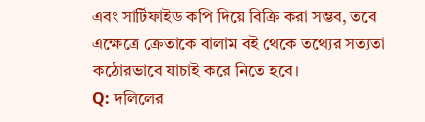এবং সার্টিফাইড কপি দিয়ে বিক্রি করা সম্ভব, তবে এক্ষেত্রে ক্রেতাকে বালাম বই থেকে তথ্যের সত্যতা কঠোরভাবে যাচাই করে নিতে হবে।
Q: দলিলের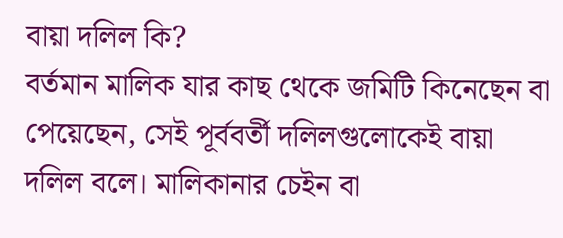বায়া দলিল কি?
বর্তমান মালিক যার কাছ থেকে জমিটি কিনেছেন বা পেয়েছেন, সেই পূর্ববর্তী দলিলগুলোকেই বায়া দলিল বলে। মালিকানার চেইন বা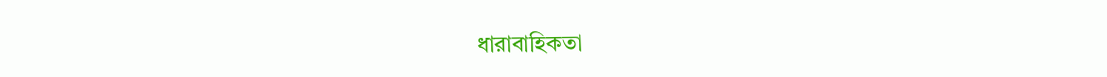ধারাবাহিকতা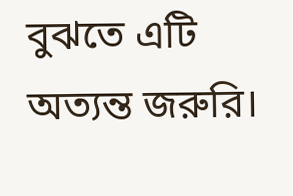বুঝতে এটি অত্যন্ত জরুরি।